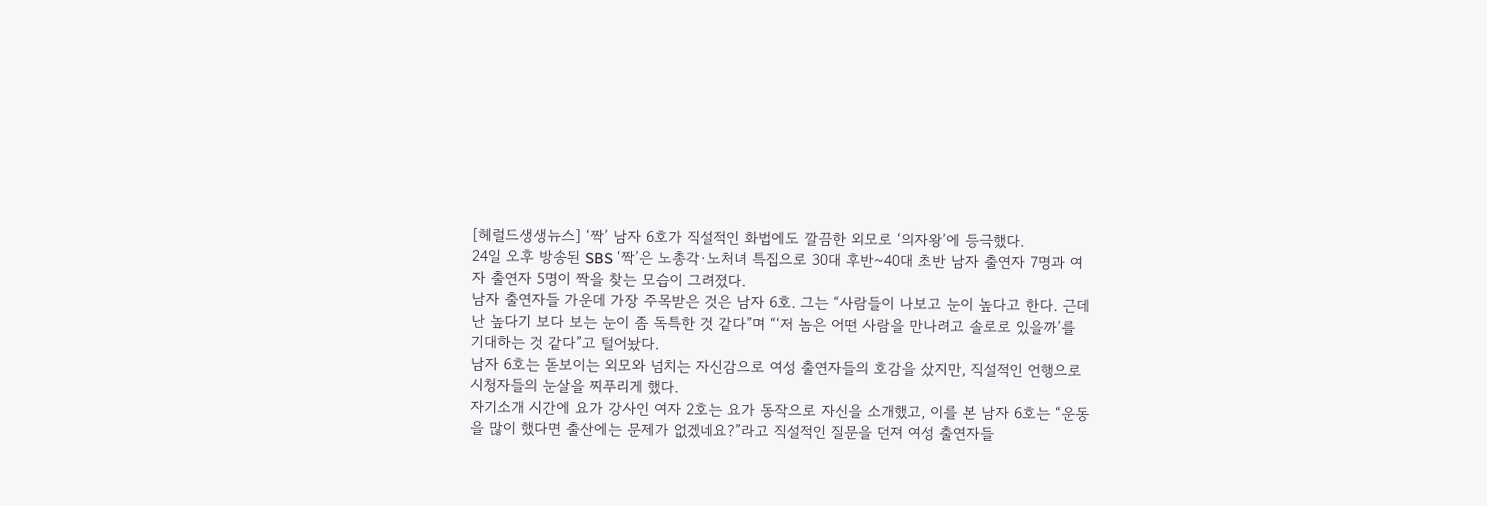[헤럴드생생뉴스] ‘짝’ 남자 6호가 직설적인 화법에도 깔끔한 외모로 ‘의자왕’에 등극했다.
24일 오후 방송된 SBS ‘짝’은 노총각·노처녀 특집으로 30대 후반~40대 초반 남자 출연자 7명과 여자 출연자 5명이 짝을 찾는 모습이 그려졌다.
남자 출연자들 가운데 가장 주목받은 것은 남자 6호. 그는 “사람들이 나보고 눈이 높다고 한다. 근데 난 높다기 보다 보는 눈이 좀 독특한 것 같다”며 “‘저 놈은 어떤 사람을 만나려고 솔로로 있을까’를 기대하는 것 같다”고 털어놨다.
남자 6호는 돋보이는 외모와 넘치는 자신감으로 여성 출연자들의 호감을 샀지만, 직설적인 언행으로 시청자들의 눈살을 찌푸리게 했다.
자기소개 시간에 요가 강사인 여자 2호는 요가 동작으로 자신을 소개했고, 이를 본 남자 6호는 “운동을 많이 했다면 출산에는 문제가 없겠네요?”라고 직설적인 질문을 던져 여성 출연자들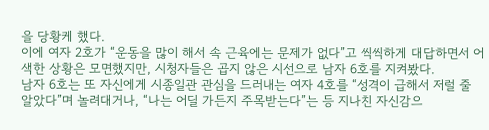을 당황케 했다.
이에 여자 2호가 “운동을 많이 해서 속 근육에는 문제가 없다”고 씩씩하게 대답하면서 어색한 상황은 모면했지만, 시청자들은 곱지 않은 시선으로 남자 6호를 지켜봤다.
남자 6호는 또 자신에게 시종일관 관심을 드러내는 여자 4호를 “성격이 급해서 저럴 줄 알았다”며 놀려대거나, “나는 어딜 가든지 주목받는다”는 등 지나친 자신감으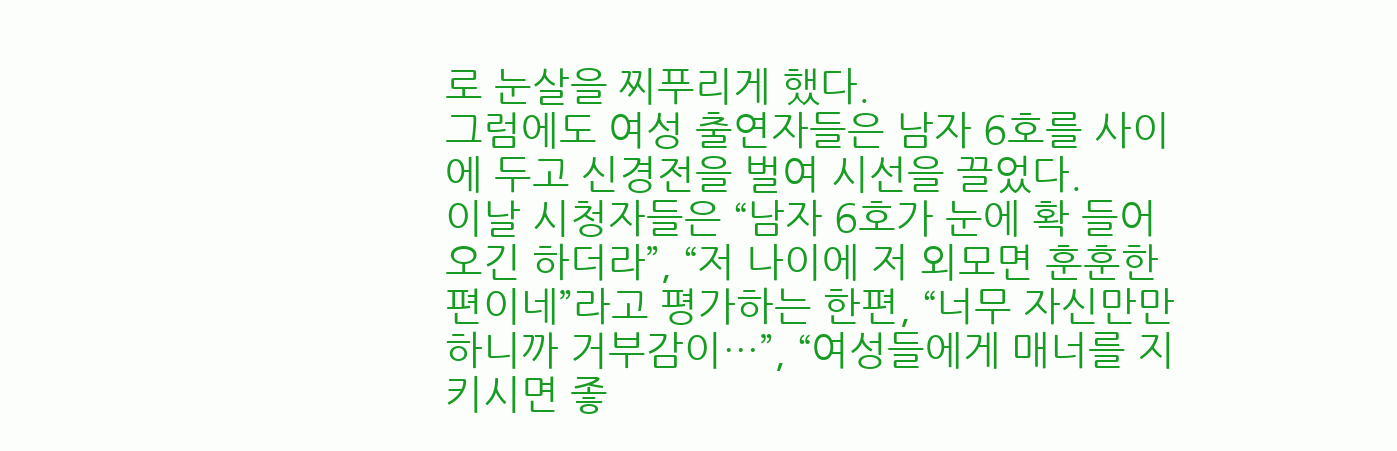로 눈살을 찌푸리게 했다.
그럼에도 여성 출연자들은 남자 6호를 사이에 두고 신경전을 벌여 시선을 끌었다.
이날 시청자들은 “남자 6호가 눈에 확 들어오긴 하더라”, “저 나이에 저 외모면 훈훈한 편이네”라고 평가하는 한편, “너무 자신만만하니까 거부감이…”, “여성들에게 매너를 지키시면 좋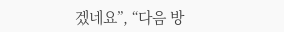겠네요”, “다음 방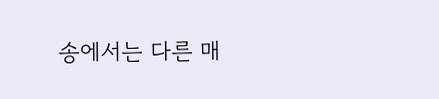송에서는 다른 매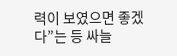력이 보였으면 좋겠다”는 등 싸늘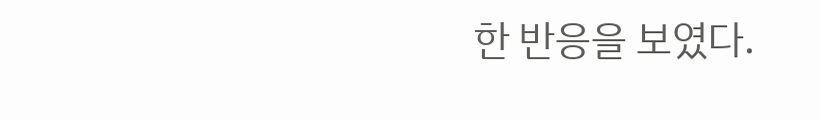한 반응을 보였다.